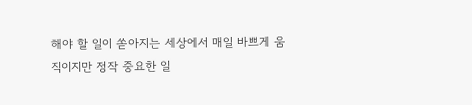해야 할 일이 쏟아지는 세상에서 매일 바쁘게 움직이지만 정작 중요한 일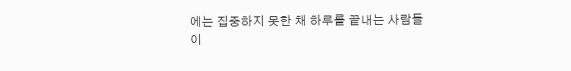에는 집중하지 못한 채 하루를 끝내는 사람들이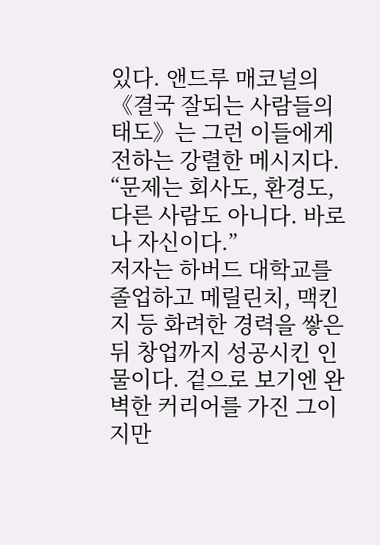있다. 앤드루 매코널의 《결국 잘되는 사람들의 태도》는 그런 이들에게 전하는 강렬한 메시지다.
“문제는 회사도, 환경도, 다른 사람도 아니다. 바로 나 자신이다.”
저자는 하버드 대학교를 졸업하고 메릴린치, 맥킨지 등 화려한 경력을 쌓은 뒤 창업까지 성공시킨 인물이다. 겉으로 보기엔 완벽한 커리어를 가진 그이지만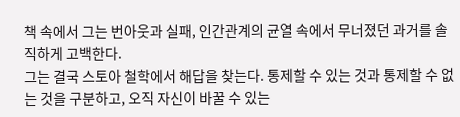책 속에서 그는 번아웃과 실패, 인간관계의 균열 속에서 무너졌던 과거를 솔직하게 고백한다.
그는 결국 스토아 철학에서 해답을 찾는다. 통제할 수 있는 것과 통제할 수 없는 것을 구분하고, 오직 자신이 바꿀 수 있는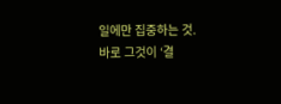일에만 집중하는 것.
바로 그것이 ‘결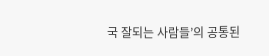국 잘되는 사람들’의 공통된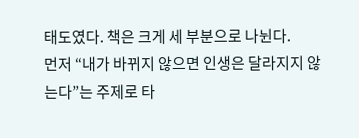태도였다. 책은 크게 세 부분으로 나뉜다.
먼저 “내가 바뀌지 않으면 인생은 달라지지 않는다”는 주제로 타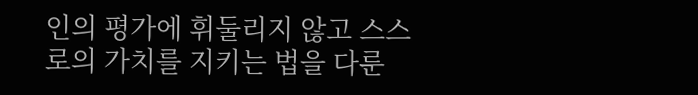인의 평가에 휘둘리지 않고 스스로의 가치를 지키는 법을 다룬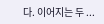다. 이어지는 두 ...